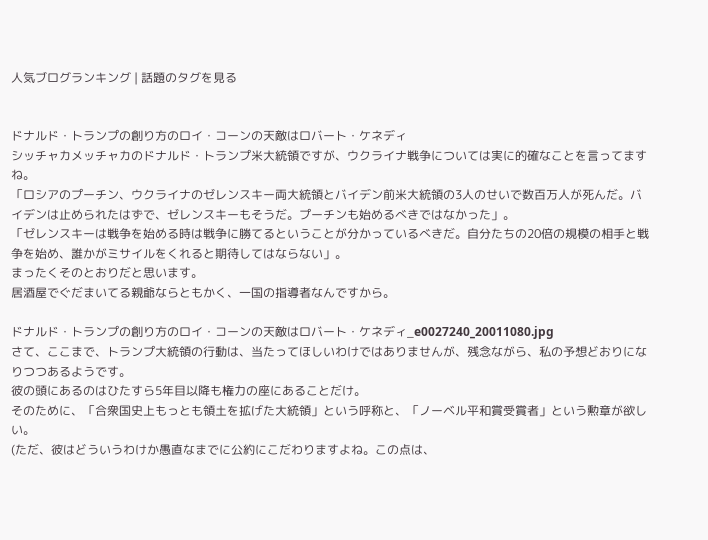人気ブログランキング | 話題のタグを見る


ドナルド・トランプの創り方のロイ・コーンの天敵はロバート・ケネディ
シッチャカメッチャカのドナルド・トランプ米大統領ですが、ウクライナ戦争については実に的確なことを言ってますね。
「ロシアのプーチン、ウクライナのゼレンスキー両大統領とバイデン前米大統領の3人のせいで数百万人が死んだ。バイデンは止められたはずで、ゼレンスキーもそうだ。プーチンも始めるべきではなかった」。
「ゼレンスキーは戦争を始める時は戦争に勝てるということが分かっているべきだ。自分たちの20倍の規模の相手と戦争を始め、誰かがミサイルをくれると期待してはならない」。
まったくそのとおりだと思います。
居酒屋でぐだまいてる親爺ならともかく、一国の指導者なんですから。

ドナルド・トランプの創り方のロイ・コーンの天敵はロバート・ケネディ_e0027240_20011080.jpg
さて、ここまで、トランプ大統領の行動は、当たってほしいわけではありませんが、残念ながら、私の予想どおりになりつつあるようです。
彼の頭にあるのはひたすら5年目以降も権力の座にあることだけ。
そのために、「合衆国史上もっとも領土を拡げた大統領」という呼称と、「ノーベル平和賞受賞者」という勲章が欲しい。
(ただ、彼はどういうわけか愚直なまでに公約にこだわりますよね。この点は、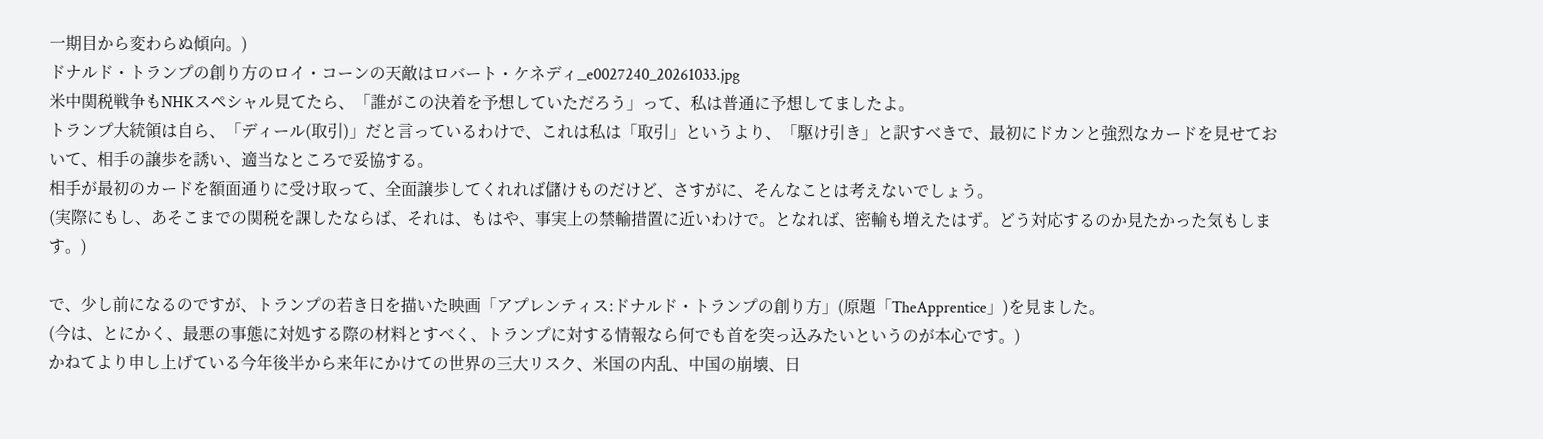一期目から変わらぬ傾向。)
ドナルド・トランプの創り方のロイ・コーンの天敵はロバート・ケネディ_e0027240_20261033.jpg
米中関税戦争もNHKスペシャル見てたら、「誰がこの決着を予想していただろう」って、私は普通に予想してましたよ。
トランプ大統領は自ら、「ディール(取引)」だと言っているわけで、これは私は「取引」というより、「駆け引き」と訳すべきで、最初にドカンと強烈なカードを見せておいて、相手の譲歩を誘い、適当なところで妥協する。
相手が最初のカードを額面通りに受け取って、全面譲歩してくれれば儲けものだけど、さすがに、そんなことは考えないでしょう。
(実際にもし、あそこまでの関税を課したならば、それは、もはや、事実上の禁輸措置に近いわけで。となれば、密輸も増えたはず。どう対応するのか見たかった気もします。)

で、少し前になるのですが、トランプの若き日を描いた映画「アプレンティス:ドナルド・トランプの創り方」(原題「TheApprentice」)を見ました。
(今は、とにかく、最悪の事態に対処する際の材料とすべく、トランプに対する情報なら何でも首を突っ込みたいというのが本心です。)
かねてより申し上げている今年後半から来年にかけての世界の三大リスク、米国の内乱、中国の崩壊、日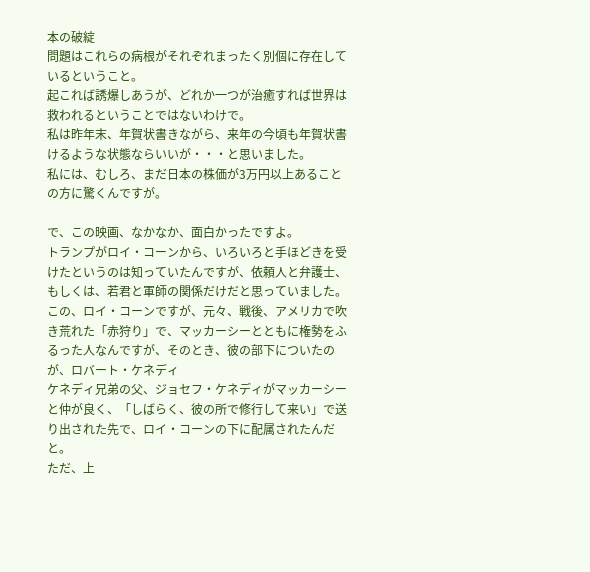本の破綻
問題はこれらの病根がそれぞれまったく別個に存在しているということ。
起これば誘爆しあうが、どれか一つが治癒すれば世界は救われるということではないわけで。
私は昨年末、年賀状書きながら、来年の今頃も年賀状書けるような状態ならいいが・・・と思いました。
私には、むしろ、まだ日本の株価が3万円以上あることの方に驚くんですが。

で、この映画、なかなか、面白かったですよ。
トランプがロイ・コーンから、いろいろと手ほどきを受けたというのは知っていたんですが、依頼人と弁護士、もしくは、若君と軍師の関係だけだと思っていました。
この、ロイ・コーンですが、元々、戦後、アメリカで吹き荒れた「赤狩り」で、マッカーシーとともに権勢をふるった人なんですが、そのとき、彼の部下についたのが、ロバート・ケネディ
ケネディ兄弟の父、ジョセフ・ケネディがマッカーシーと仲が良く、「しばらく、彼の所で修行して来い」で送り出された先で、ロイ・コーンの下に配属されたんだと。
ただ、上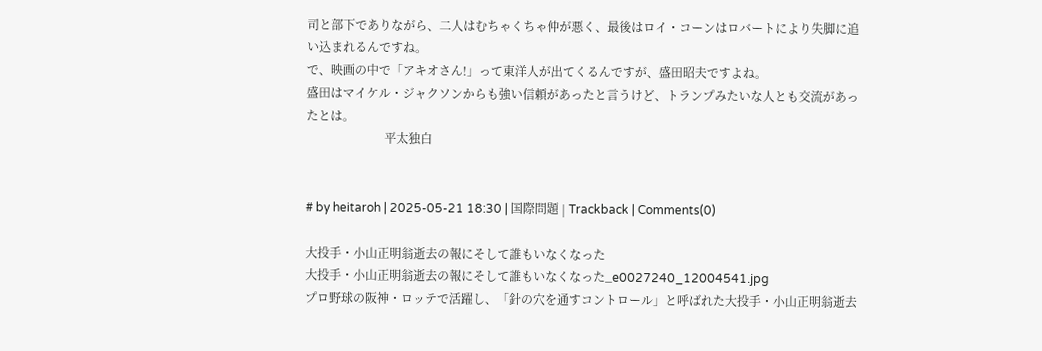司と部下でありながら、二人はむちゃくちゃ仲が悪く、最後はロイ・コーンはロバートにより失脚に追い込まれるんですね。
で、映画の中で「アキオさん!」って東洋人が出てくるんですが、盛田昭夫ですよね。
盛田はマイケル・ジャクソンからも強い信頼があったと言うけど、トランプみたいな人とも交流があったとは。
                          平太独白


# by heitaroh | 2025-05-21 18:30 | 国際問題 | Trackback | Comments(0)

大投手・小山正明翁逝去の報にそして誰もいなくなった
大投手・小山正明翁逝去の報にそして誰もいなくなった_e0027240_12004541.jpg
プロ野球の阪神・ロッテで活躍し、「針の穴を通すコントロール」と呼ばれた大投手・小山正明翁逝去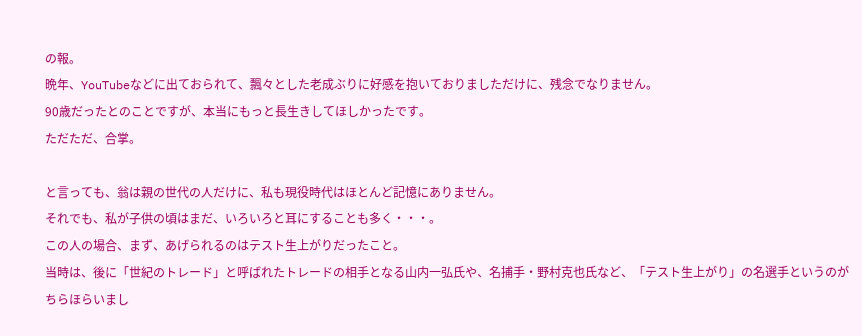の報。
晩年、YouTubeなどに出ておられて、飄々とした老成ぶりに好感を抱いておりましただけに、残念でなりません。
90歳だったとのことですが、本当にもっと長生きしてほしかったです。
ただただ、合掌。

と言っても、翁は親の世代の人だけに、私も現役時代はほとんど記憶にありません。
それでも、私が子供の頃はまだ、いろいろと耳にすることも多く・・・。
この人の場合、まず、あげられるのはテスト生上がりだったこと。
当時は、後に「世紀のトレード」と呼ばれたトレードの相手となる山内一弘氏や、名捕手・野村克也氏など、「テスト生上がり」の名選手というのがちらほらいまし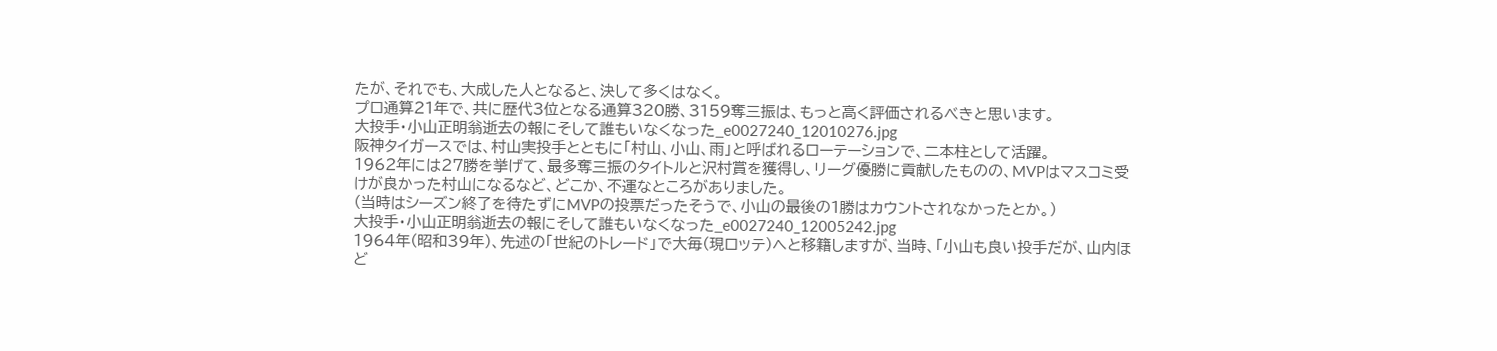たが、それでも、大成した人となると、決して多くはなく。
プロ通算21年で、共に歴代3位となる通算320勝、3159奪三振は、もっと高く評価されるべきと思います。
大投手・小山正明翁逝去の報にそして誰もいなくなった_e0027240_12010276.jpg
阪神タイガースでは、村山実投手とともに「村山、小山、雨」と呼ばれるローテーションで、二本柱として活躍。
1962年には27勝を挙げて、最多奪三振のタイトルと沢村賞を獲得し、リーグ優勝に貢献したものの、MVPはマスコミ受けが良かった村山になるなど、どこか、不運なところがありました。
(当時はシーズン終了を待たずにMVPの投票だったそうで、小山の最後の1勝はカウントされなかったとか。)
大投手・小山正明翁逝去の報にそして誰もいなくなった_e0027240_12005242.jpg
1964年(昭和39年)、先述の「世紀のトレード」で大毎(現ロッテ)へと移籍しますが、当時、「小山も良い投手だが、山内ほど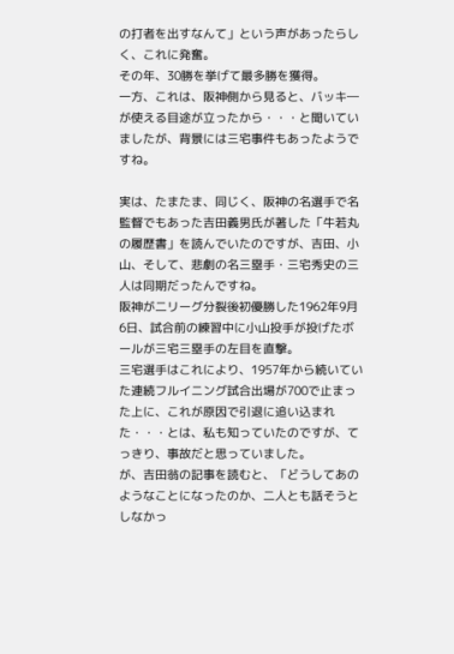の打者を出すなんて」という声があったらしく、これに発奮。
その年、30勝を挙げて最多勝を獲得。
一方、これは、阪神側から見ると、バッキ―が使える目途が立ったから・・・と聞いていましたが、背景には三宅事件もあったようですね。

実は、たまたま、同じく、阪神の名選手で名監督でもあった吉田義男氏が著した「牛若丸の履歴書」を読んでいたのですが、吉田、小山、そして、悲劇の名三塁手・三宅秀史の三人は同期だったんですね。
阪神が二リーグ分裂後初優勝した1962年9月6日、試合前の練習中に小山投手が投げたボールが三宅三塁手の左目を直撃。
三宅選手はこれにより、1957年から続いていた連続フルイニング試合出場が700で止まった上に、これが原因で引退に追い込まれた・・・とは、私も知っていたのですが、てっきり、事故だと思っていました。
が、吉田翁の記事を読むと、「どうしてあのようなことになったのか、二人とも話そうとしなかっ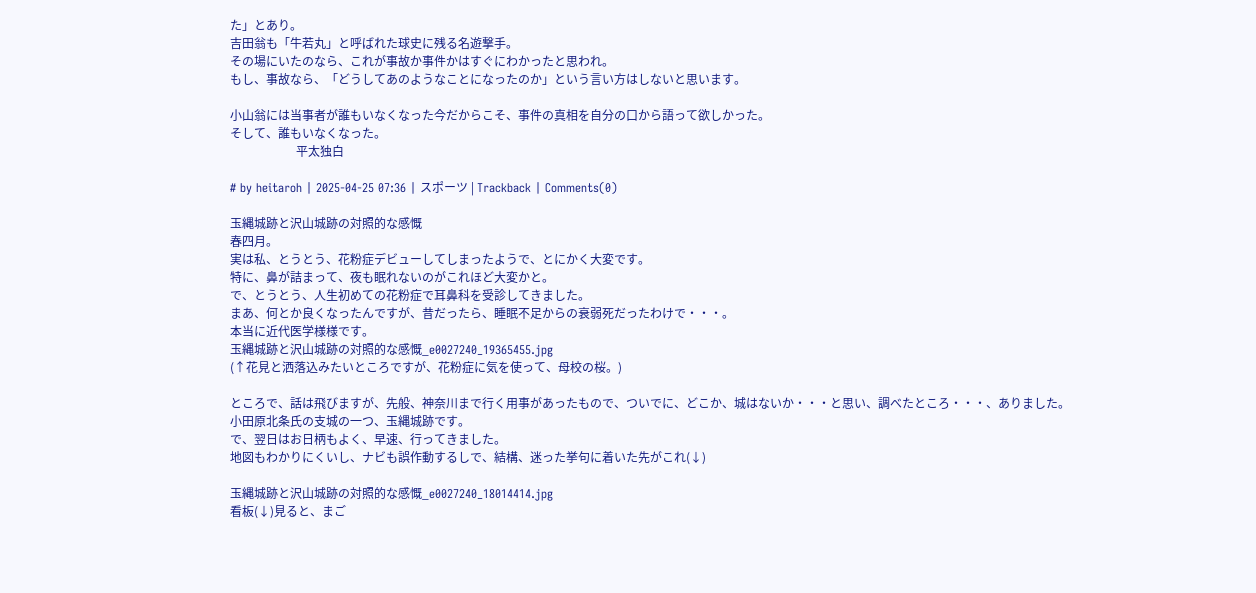た」とあり。
吉田翁も「牛若丸」と呼ばれた球史に残る名遊撃手。
その場にいたのなら、これが事故か事件かはすぐにわかったと思われ。
もし、事故なら、「どうしてあのようなことになったのか」という言い方はしないと思います。

小山翁には当事者が誰もいなくなった今だからこそ、事件の真相を自分の口から語って欲しかった。
そして、誰もいなくなった。
                      平太独白

# by heitaroh | 2025-04-25 07:36 | スポーツ | Trackback | Comments(0)

玉縄城跡と沢山城跡の対照的な感慨
春四月。
実は私、とうとう、花粉症デビューしてしまったようで、とにかく大変です。
特に、鼻が詰まって、夜も眠れないのがこれほど大変かと。
で、とうとう、人生初めての花粉症で耳鼻科を受診してきました。
まあ、何とか良くなったんですが、昔だったら、睡眠不足からの衰弱死だったわけで・・・。
本当に近代医学様様です。
玉縄城跡と沢山城跡の対照的な感慨_e0027240_19365455.jpg
(↑花見と洒落込みたいところですが、花粉症に気を使って、母校の桜。)

ところで、話は飛びますが、先般、神奈川まで行く用事があったもので、ついでに、どこか、城はないか・・・と思い、調べたところ・・・、ありました。
小田原北条氏の支城の一つ、玉縄城跡です。
で、翌日はお日柄もよく、早速、行ってきました。
地図もわかりにくいし、ナビも誤作動するしで、結構、迷った挙句に着いた先がこれ(↓)

玉縄城跡と沢山城跡の対照的な感慨_e0027240_18014414.jpg
看板(↓)見ると、まご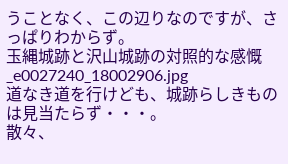うことなく、この辺りなのですが、さっぱりわからず。
玉縄城跡と沢山城跡の対照的な感慨_e0027240_18002906.jpg
道なき道を行けども、城跡らしきものは見当たらず・・・。
散々、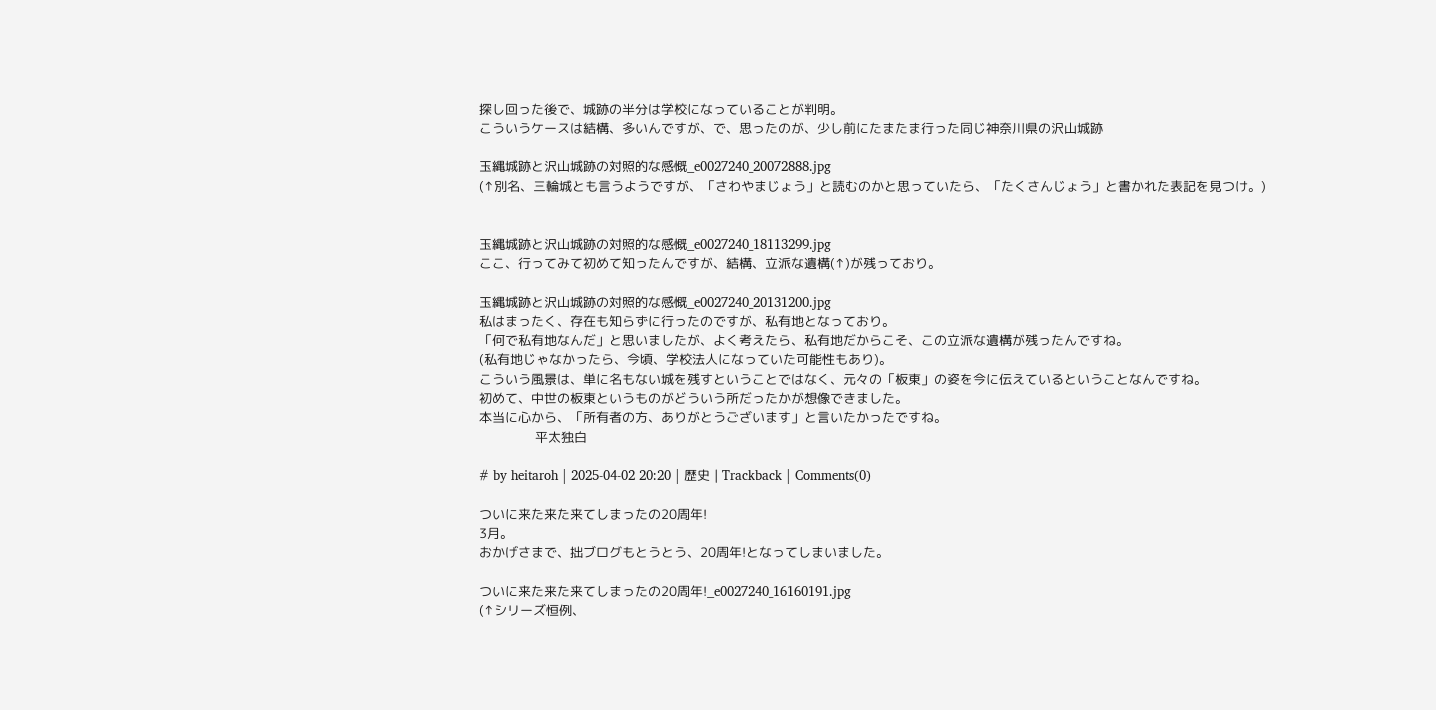探し回った後で、城跡の半分は学校になっていることが判明。
こういうケースは結構、多いんですが、で、思ったのが、少し前にたまたま行った同じ神奈川県の沢山城跡

玉縄城跡と沢山城跡の対照的な感慨_e0027240_20072888.jpg
(↑別名、三輪城とも言うようですが、「さわやまじょう」と読むのかと思っていたら、「たくさんじょう」と書かれた表記を見つけ。)


玉縄城跡と沢山城跡の対照的な感慨_e0027240_18113299.jpg
ここ、行ってみて初めて知ったんですが、結構、立派な遺構(↑)が残っており。

玉縄城跡と沢山城跡の対照的な感慨_e0027240_20131200.jpg
私はまったく、存在も知らずに行ったのですが、私有地となっており。
「何で私有地なんだ」と思いましたが、よく考えたら、私有地だからこそ、この立派な遺構が残ったんですね。
(私有地じゃなかったら、今頃、学校法人になっていた可能性もあり)。
こういう風景は、単に名もない城を残すということではなく、元々の「板東」の姿を今に伝えているということなんですね。
初めて、中世の板東というものがどういう所だったかが想像できました。
本当に心から、「所有者の方、ありがとうございます」と言いたかったですね。
              平太独白

# by heitaroh | 2025-04-02 20:20 | 歴史 | Trackback | Comments(0)

ついに来た来た来てしまったの20周年!
3月。
おかげさまで、拙ブログもとうとう、20周年!となってしまいました。

ついに来た来た来てしまったの20周年!_e0027240_16160191.jpg
(↑シリーズ恒例、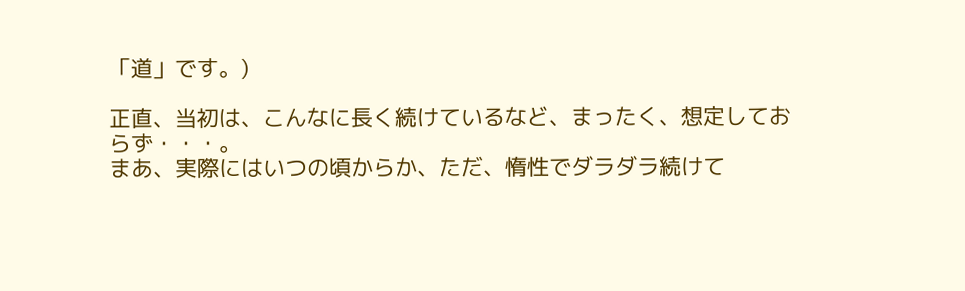「道」です。)

正直、当初は、こんなに長く続けているなど、まったく、想定しておらず・・・。
まあ、実際にはいつの頃からか、ただ、惰性でダラダラ続けて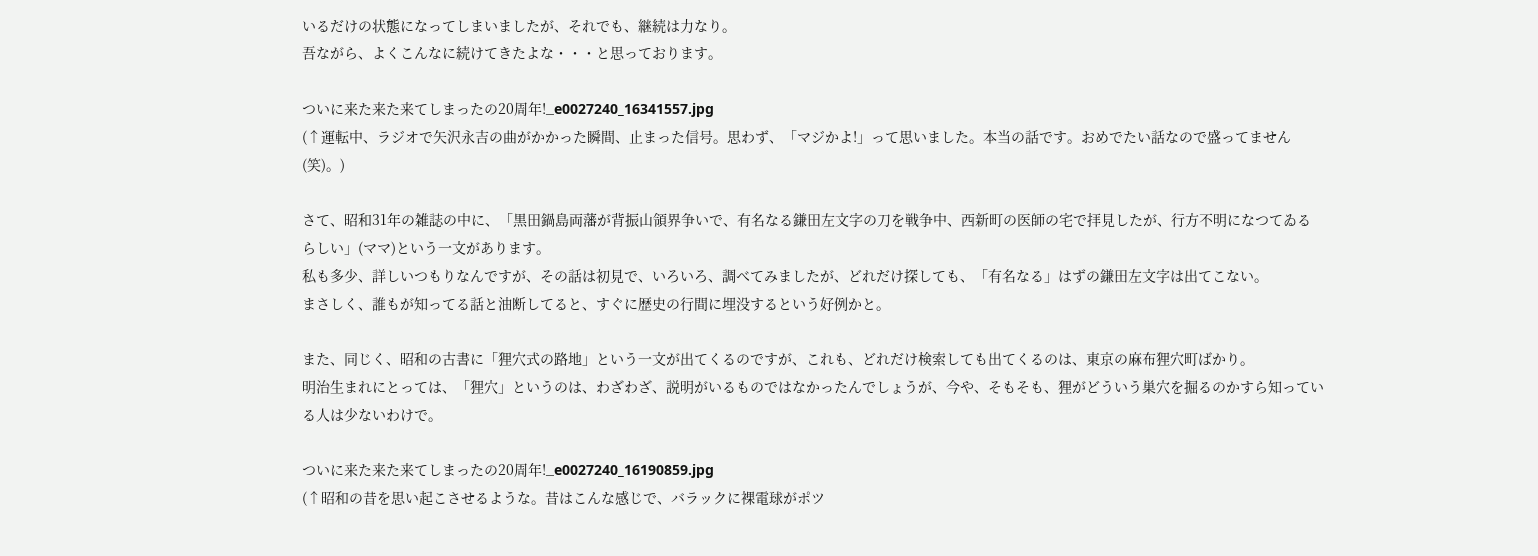いるだけの状態になってしまいましたが、それでも、継続は力なり。
吾ながら、よくこんなに続けてきたよな・・・と思っております。

ついに来た来た来てしまったの20周年!_e0027240_16341557.jpg
(↑運転中、ラジオで矢沢永吉の曲がかかった瞬間、止まった信号。思わず、「マジかよ!」って思いました。本当の話です。おめでたい話なので盛ってません(笑)。)

さて、昭和31年の雑誌の中に、「黒田鍋島両藩が背振山領界争いで、有名なる鎌田左文字の刀を戦争中、西新町の医師の宅で拝見したが、行方不明になつてゐるらしい」(ママ)という一文があります。
私も多少、詳しいつもりなんですが、その話は初見で、いろいろ、調べてみましたが、どれだけ探しても、「有名なる」はずの鎌田左文字は出てこない。
まさしく、誰もが知ってる話と油断してると、すぐに歴史の行間に埋没するという好例かと。

また、同じく、昭和の古書に「狸穴式の路地」という一文が出てくるのですが、これも、どれだけ検索しても出てくるのは、東京の麻布狸穴町ばかり。
明治生まれにとっては、「狸穴」というのは、わざわざ、説明がいるものではなかったんでしょうが、今や、そもそも、狸がどういう巣穴を掘るのかすら知っている人は少ないわけで。

ついに来た来た来てしまったの20周年!_e0027240_16190859.jpg
(↑昭和の昔を思い起こさせるような。昔はこんな感じで、バラックに裸電球がポツ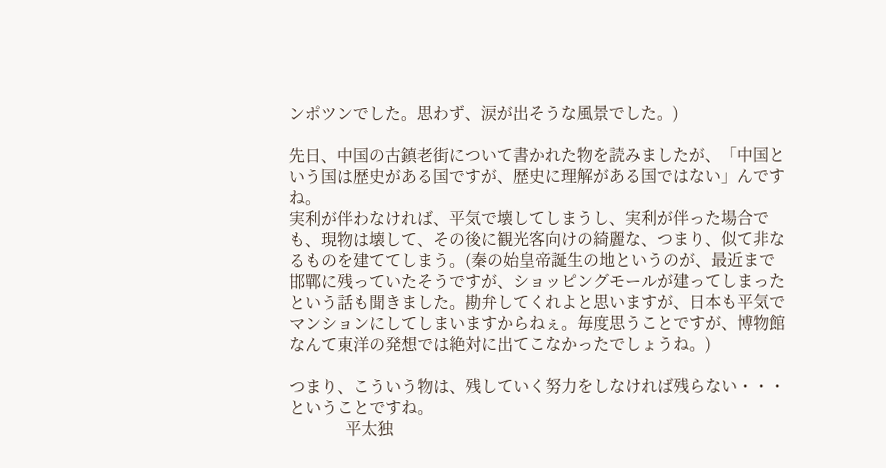ンポツンでした。思わず、涙が出そうな風景でした。)

先日、中国の古鎮老街について書かれた物を読みましたが、「中国という国は歴史がある国ですが、歴史に理解がある国ではない」んですね。
実利が伴わなければ、平気で壊してしまうし、実利が伴った場合でも、現物は壊して、その後に観光客向けの綺麗な、つまり、似て非なるものを建ててしまう。(秦の始皇帝誕生の地というのが、最近まで邯鄲に残っていたそうですが、ショッピングモールが建ってしまったという話も聞きました。勘弁してくれよと思いますが、日本も平気でマンションにしてしまいますからねぇ。毎度思うことですが、博物館なんて東洋の発想では絶対に出てこなかったでしょうね。)

つまり、こういう物は、残していく努力をしなければ残らない・・・ということですね。
              平太独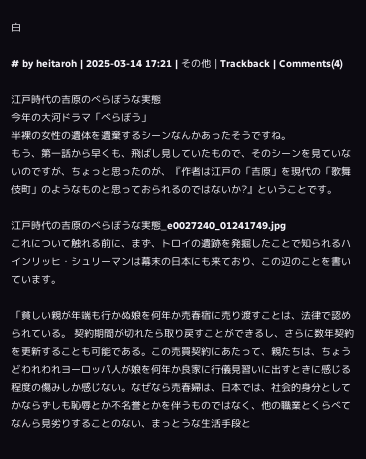白

# by heitaroh | 2025-03-14 17:21 | その他 | Trackback | Comments(4)

江戸時代の吉原のべらぼうな実態
今年の大河ドラマ「べらぼう」
半裸の女性の遺体を遺棄するシーンなんかあったそうですね。
もう、第一話から早くも、飛ばし見していたもので、そのシーンを見ていないのですが、ちょっと思ったのが、『作者は江戸の「吉原」を現代の「歌舞伎町」のようなものと思っておられるのではないか?』ということです。

江戸時代の吉原のべらぼうな実態_e0027240_01241749.jpg
これについて触れる前に、まず、トロイの遺跡を発掘したことで知られるハインリッヒ・シュリーマンは幕末の日本にも来ており、この辺のことを書いています。

「貧しい親が年端も行かぬ娘を何年か売春宿に売り渡すことは、法律で認められている。 契約期間が切れたら取り戻すことができるし、さらに数年契約を更新することも可能である。この売買契約にあたって、親たちは、ちょうどわれわれヨーロッパ人が娘を何年か良家に行儀見習いに出すときに感じる程度の傷みしか感じない。なぜなら売春婦は、日本では、社会的身分としてかならずしも恥辱とか不名誉とかを伴うものではなく、他の職業とくらべてなんら見劣りすることのない、まっとうな生活手段と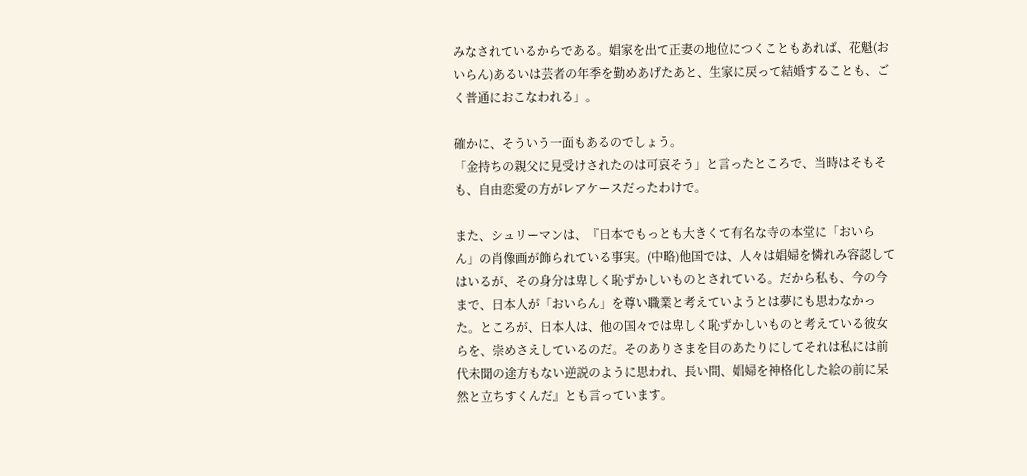みなされているからである。娼家を出て正妻の地位につくこともあれば、花魁(おいらん)あるいは芸者の年季を勤めあげたあと、生家に戻って結婚することも、ごく普通におこなわれる」。

確かに、そういう一面もあるのでしょう。
「金持ちの親父に見受けされたのは可哀そう」と言ったところで、当時はそもそも、自由恋愛の方がレアケースだったわけで。

また、シュリーマンは、『日本でもっとも大きくて有名な寺の本堂に「おいらん」の肖像画が飾られている事実。(中略)他国では、人々は娼婦を憐れみ容認してはいるが、その身分は卑しく恥ずかしいものとされている。だから私も、今の今まで、日本人が「おいらん」を尊い職業と考えていようとは夢にも思わなかった。ところが、日本人は、他の国々では卑しく恥ずかしいものと考えている彼女らを、崇めさえしているのだ。そのありさまを目のあたりにしてそれは私には前代未聞の途方もない逆説のように思われ、長い間、娼婦を神格化した絵の前に呆然と立ちすくんだ』とも言っています。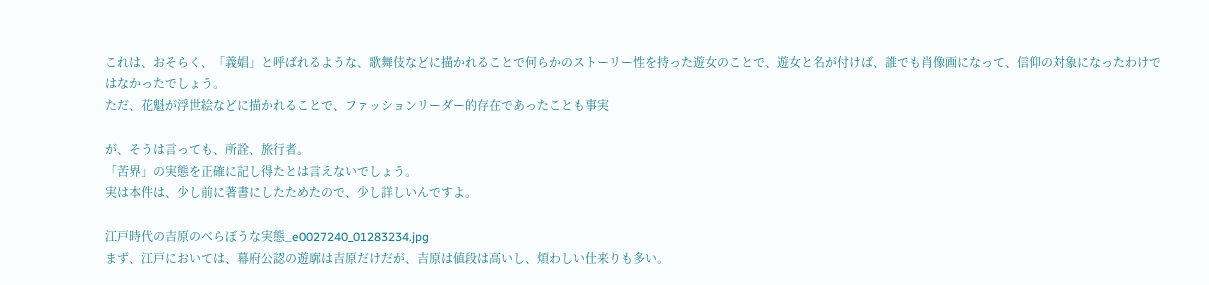これは、おそらく、「義娼」と呼ばれるような、歌舞伎などに描かれることで何らかのストーリー性を持った遊女のことで、遊女と名が付けば、誰でも肖像画になって、信仰の対象になったわけではなかったでしょう。
ただ、花魁が浮世絵などに描かれることで、ファッションリーダー的存在であったことも事実

が、そうは言っても、所詮、旅行者。
「苦界」の実態を正確に記し得たとは言えないでしょう。
実は本件は、少し前に著書にしたためたので、少し詳しいんですよ。

江戸時代の吉原のべらぼうな実態_e0027240_01283234.jpg
まず、江戸においては、幕府公認の遊廓は吉原だけだが、吉原は値段は高いし、煩わしい仕来りも多い。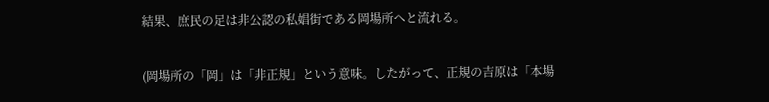結果、庶民の足は非公認の私娼街である岡場所へと流れる。

(岡場所の「岡」は「非正規」という意味。したがって、正規の吉原は「本場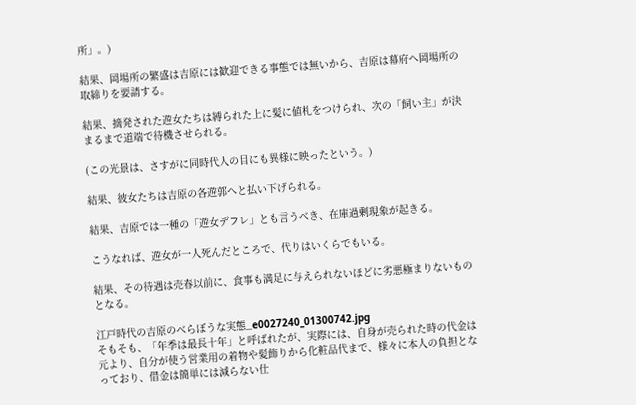所」。)

結果、岡場所の繁盛は吉原には歓迎できる事態では無いから、吉原は幕府へ岡場所の取締りを要請する。

結果、摘発された遊女たちは縛られた上に髪に値札をつけられ、次の「飼い主」が決まるまで道端で待機させられる。

(この光景は、さすがに同時代人の目にも異様に映ったという。)

結果、彼女たちは吉原の各遊郭へと払い下げられる。

結果、吉原では一種の「遊女デフレ」とも言うべき、在庫過剰現象が起きる。

こうなれば、遊女が一人死んだところで、代りはいくらでもいる。

結果、その待遇は売春以前に、食事も満足に与えられないほどに劣悪極まりないものとなる。

江戸時代の吉原のべらぼうな実態_e0027240_01300742.jpg
そもそも、「年季は最長十年」と呼ばれたが、実際には、自身が売られた時の代金は元より、自分が使う営業用の着物や髪飾りから化粧品代まで、様々に本人の負担となっており、借金は簡単には減らない仕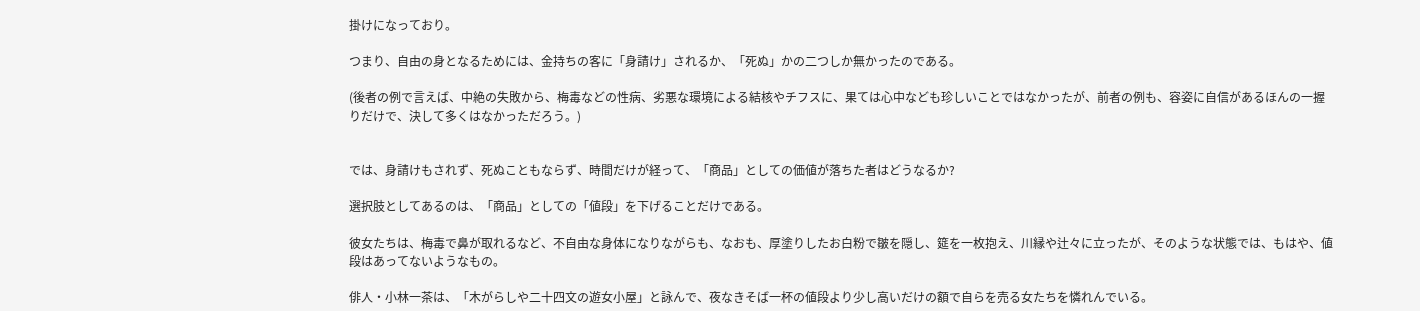掛けになっており。

つまり、自由の身となるためには、金持ちの客に「身請け」されるか、「死ぬ」かの二つしか無かったのである。

(後者の例で言えば、中絶の失敗から、梅毒などの性病、劣悪な環境による結核やチフスに、果ては心中なども珍しいことではなかったが、前者の例も、容姿に自信があるほんの一握りだけで、決して多くはなかっただろう。)


では、身請けもされず、死ぬこともならず、時間だけが経って、「商品」としての価値が落ちた者はどうなるか?

選択肢としてあるのは、「商品」としての「値段」を下げることだけである。

彼女たちは、梅毒で鼻が取れるなど、不自由な身体になりながらも、なおも、厚塗りしたお白粉で皺を隠し、筵を一枚抱え、川縁や辻々に立ったが、そのような状態では、もはや、値段はあってないようなもの。

俳人・小林一茶は、「木がらしや二十四文の遊女小屋」と詠んで、夜なきそば一杯の値段より少し高いだけの額で自らを売る女たちを憐れんでいる。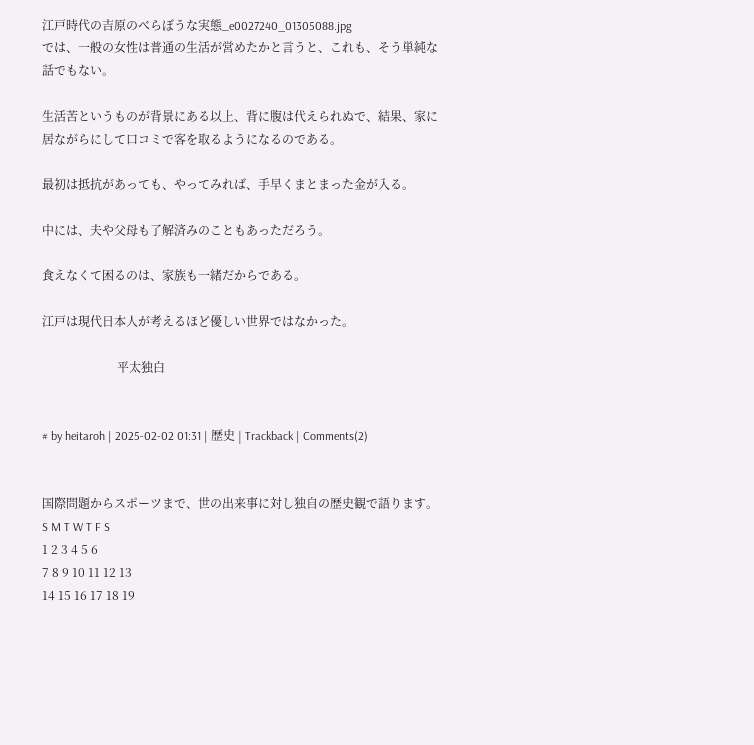江戸時代の吉原のべらぼうな実態_e0027240_01305088.jpg
では、一般の女性は普通の生活が営めたかと言うと、これも、そう単純な話でもない。

生活苦というものが背景にある以上、背に腹は代えられぬで、結果、家に居ながらにして口コミで客を取るようになるのである。

最初は抵抗があっても、やってみれば、手早くまとまった金が入る。

中には、夫や父母も了解済みのこともあっただろう。

食えなくて困るのは、家族も一緒だからである。

江戸は現代日本人が考えるほど優しい世界ではなかった。

                         平太独白


# by heitaroh | 2025-02-02 01:31 | 歴史 | Trackback | Comments(2)


国際問題からスポーツまで、世の出来事に対し独自の歴史観で語ります。
S M T W T F S
1 2 3 4 5 6
7 8 9 10 11 12 13
14 15 16 17 18 19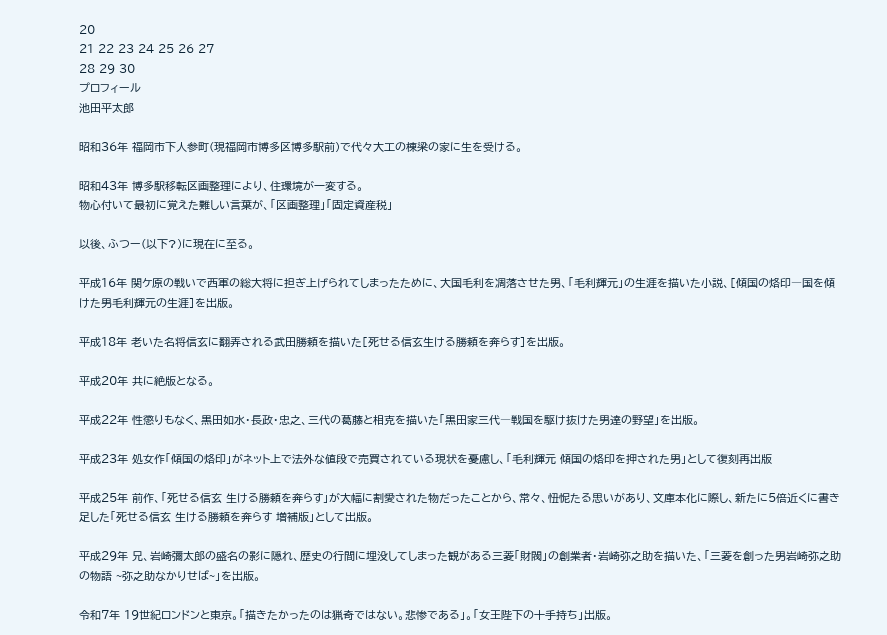20
21 22 23 24 25 26 27
28 29 30
プロフィール
池田平太郎

昭和36年 福岡市下人参町(現福岡市博多区博多駅前)で代々大工の棟梁の家に生を受ける。

昭和43年 博多駅移転区画整理により、住環境が一変する。
物心付いて最初に覚えた難しい言葉が、「区画整理」「固定資産税」

以後、ふつー(以下?)に現在に至る。

平成16年 関ケ原の戦いで西軍の総大将に担ぎ上げられてしまったために、大国毛利を凋落させた男、「毛利輝元」の生涯を描いた小説、[傾国の烙印―国を傾けた男毛利輝元の生涯]を出版。

平成18年 老いた名将信玄に翻弄される武田勝頼を描いた[死せる信玄生ける勝頼を奔らす]を出版。

平成20年 共に絶版となる。

平成22年 性懲りもなく、黒田如水・長政・忠之、三代の葛藤と相克を描いた「黒田家三代―戦国を駆け抜けた男達の野望」を出版。

平成23年 処女作「傾国の烙印」がネット上で法外な値段で売買されている現状を憂慮し、「毛利輝元 傾国の烙印を押された男」として復刻再出版

平成25年 前作、「死せる信玄 生ける勝頼を奔らす」が大幅に割愛された物だったことから、常々、忸怩たる思いがあり、文庫本化に際し、新たに5倍近くに書き足した「死せる信玄 生ける勝頼を奔らす 増補版」として出版。

平成29年 兄、岩崎彌太郎の盛名の影に隠れ、歴史の行間に埋没してしまった観がある三菱「財閥」の創業者・岩崎弥之助を描いた、「三菱を創った男岩崎弥之助の物語 ~弥之助なかりせば~」を出版。

令和7年 19世紀ロンドンと東京。「描きたかったのは猟奇ではない。悲惨である」。「女王陛下の十手持ち」出版。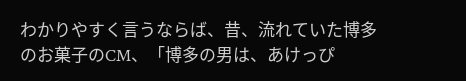わかりやすく言うならば、昔、流れていた博多のお菓子のCM、「博多の男は、あけっぴ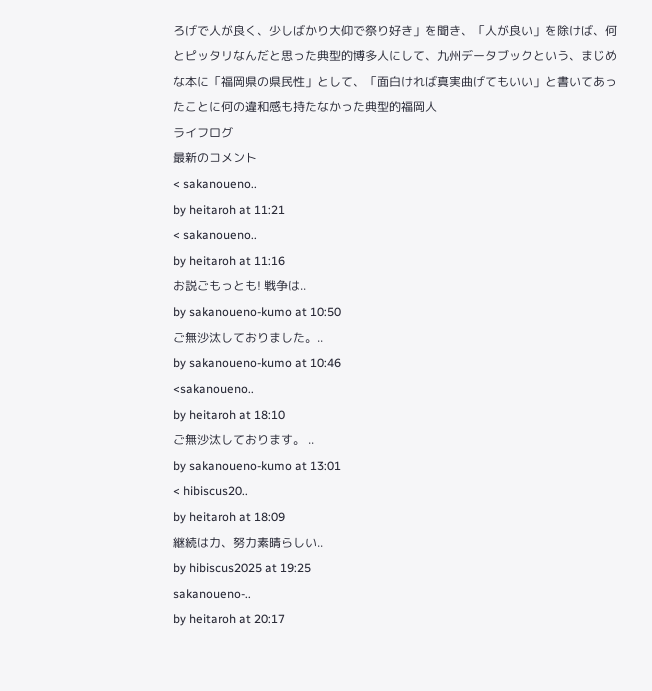ろげで人が良く、少しばかり大仰で祭り好き」を聞き、「人が良い」を除けば、何とピッタリなんだと思った典型的博多人にして、九州データブックという、まじめな本に「福岡県の県民性」として、「面白ければ真実曲げてもいい」と書いてあったことに何の違和感も持たなかった典型的福岡人
ライフログ
最新のコメント
< sakanoueno..
by heitaroh at 11:21
< sakanoueno..
by heitaroh at 11:16
お説ごもっとも! 戦争は..
by sakanoueno-kumo at 10:50
ご無沙汰しておりました。..
by sakanoueno-kumo at 10:46
<sakanoueno..
by heitaroh at 18:10
ご無沙汰しております。 ..
by sakanoueno-kumo at 13:01
< hibiscus20..
by heitaroh at 18:09
継続は力、努力素晴らしい..
by hibiscus2025 at 19:25
sakanoueno-..
by heitaroh at 20:17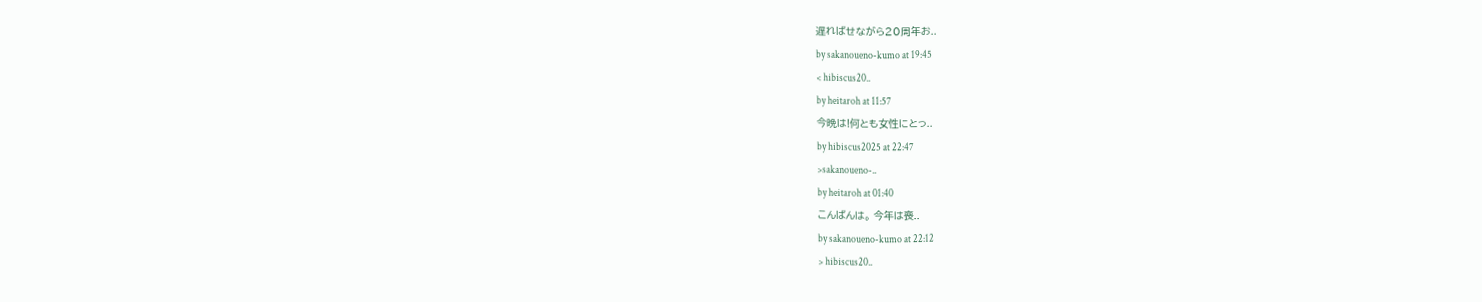遅ればせながら20周年お..
by sakanoueno-kumo at 19:45
< hibiscus20..
by heitaroh at 11:57
今晩は!何とも女性にとっ..
by hibiscus2025 at 22:47
>sakanoueno-..
by heitaroh at 01:40
こんばんは。 今年は喪..
by sakanoueno-kumo at 22:12
> hibiscus20..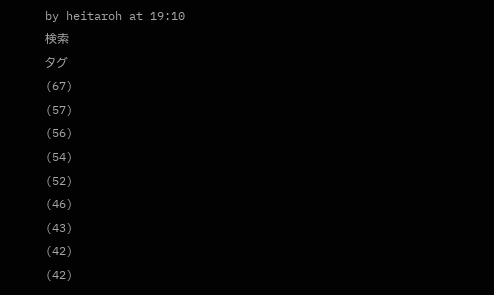by heitaroh at 19:10
検索
タグ
(67)
(57)
(56)
(54)
(52)
(46)
(43)
(42)
(42)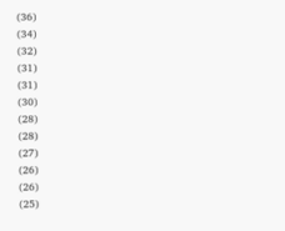(36)
(34)
(32)
(31)
(31)
(30)
(28)
(28)
(27)
(26)
(26)
(25)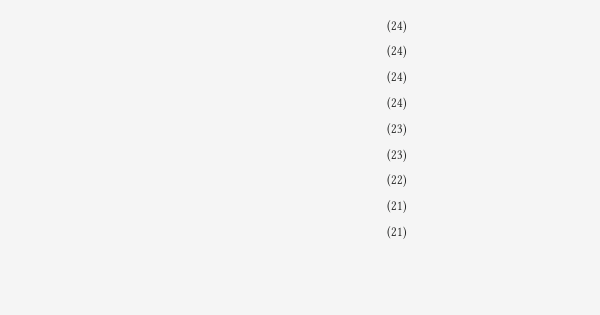(24)
(24)
(24)
(24)
(23)
(23)
(22)
(21)
(21)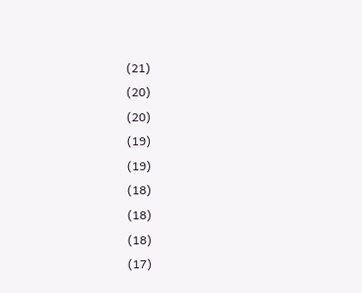(21)
(20)
(20)
(19)
(19)
(18)
(18)
(18)
(17)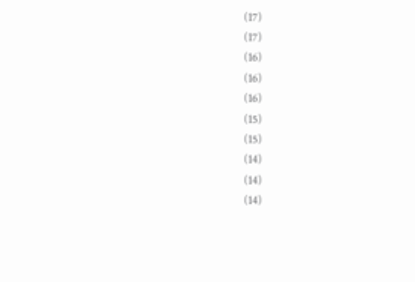(17)
(17)
(16)
(16)
(16)
(15)
(15)
(14)
(14)
(14)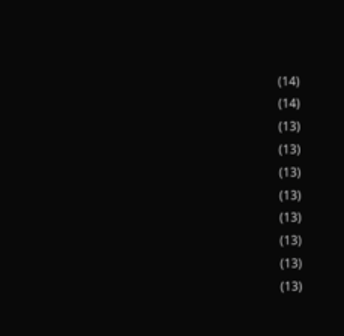(14)
(14)
(13)
(13)
(13)
(13)
(13)
(13)
(13)
(13)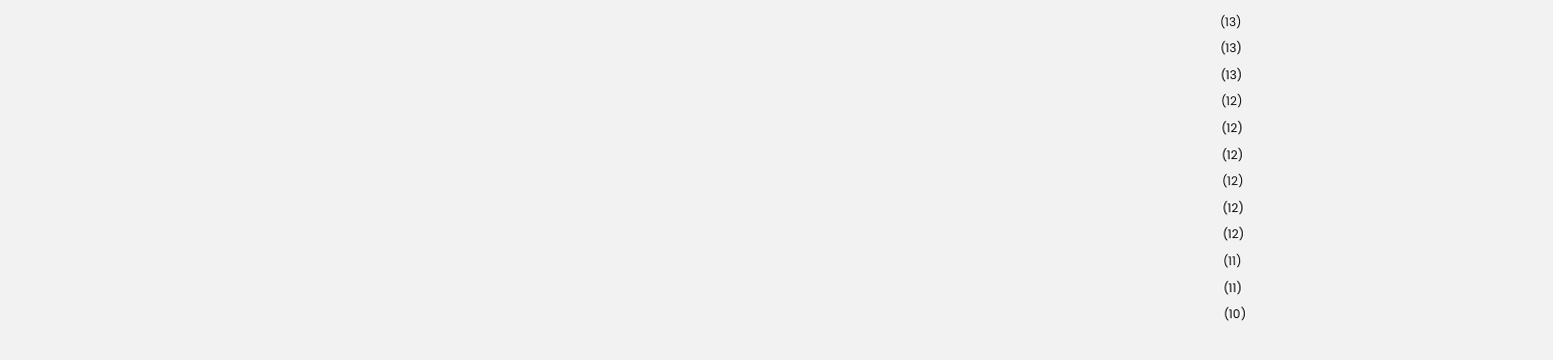(13)
(13)
(13)
(12)
(12)
(12)
(12)
(12)
(12)
(11)
(11)
(10)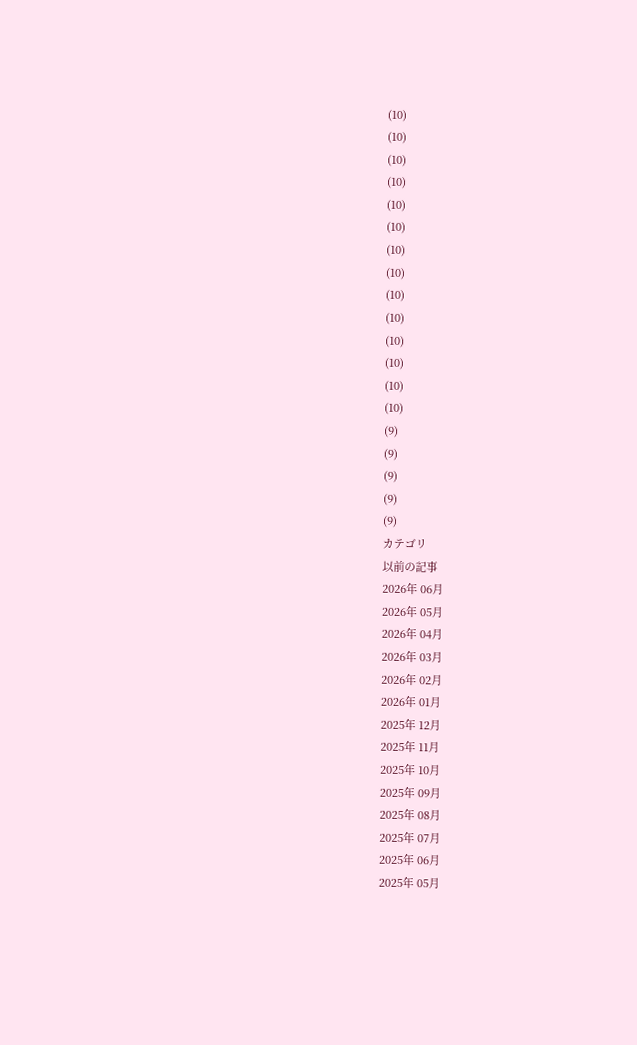(10)
(10)
(10)
(10)
(10)
(10)
(10)
(10)
(10)
(10)
(10)
(10)
(10)
(10)
(9)
(9)
(9)
(9)
(9)
カテゴリ
以前の記事
2026年 06月
2026年 05月
2026年 04月
2026年 03月
2026年 02月
2026年 01月
2025年 12月
2025年 11月
2025年 10月
2025年 09月
2025年 08月
2025年 07月
2025年 06月
2025年 05月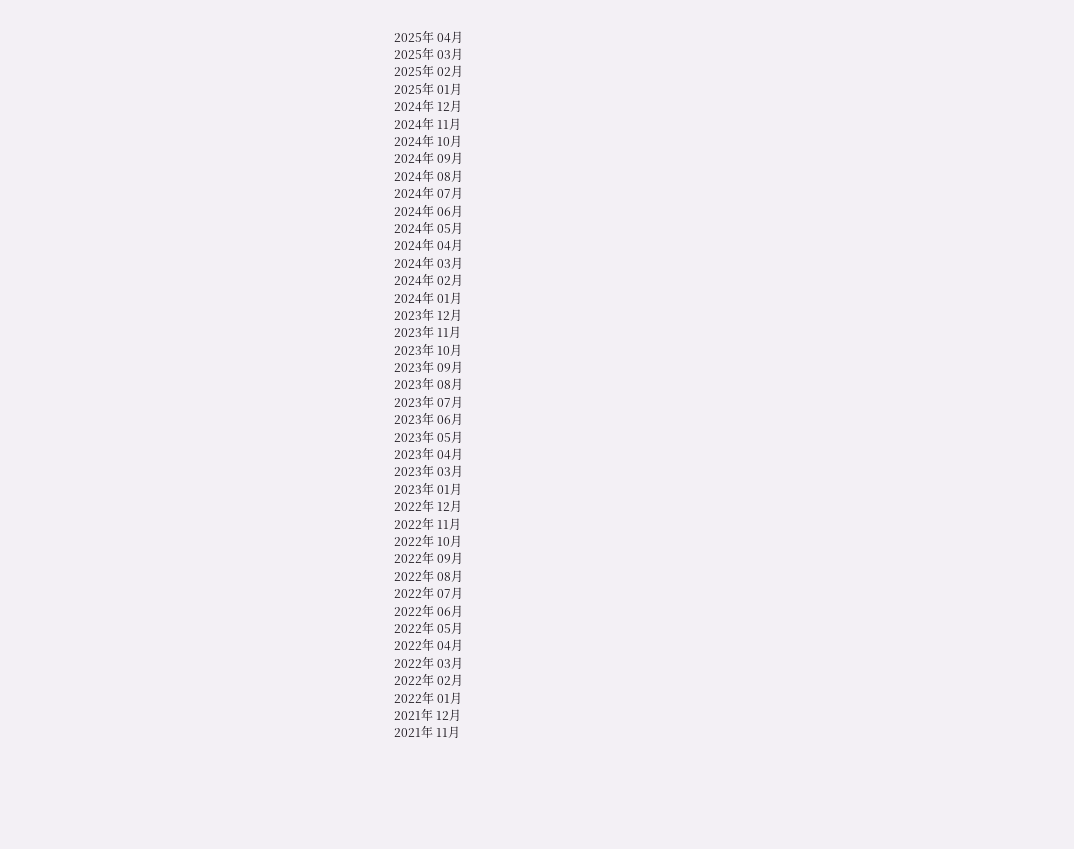2025年 04月
2025年 03月
2025年 02月
2025年 01月
2024年 12月
2024年 11月
2024年 10月
2024年 09月
2024年 08月
2024年 07月
2024年 06月
2024年 05月
2024年 04月
2024年 03月
2024年 02月
2024年 01月
2023年 12月
2023年 11月
2023年 10月
2023年 09月
2023年 08月
2023年 07月
2023年 06月
2023年 05月
2023年 04月
2023年 03月
2023年 01月
2022年 12月
2022年 11月
2022年 10月
2022年 09月
2022年 08月
2022年 07月
2022年 06月
2022年 05月
2022年 04月
2022年 03月
2022年 02月
2022年 01月
2021年 12月
2021年 11月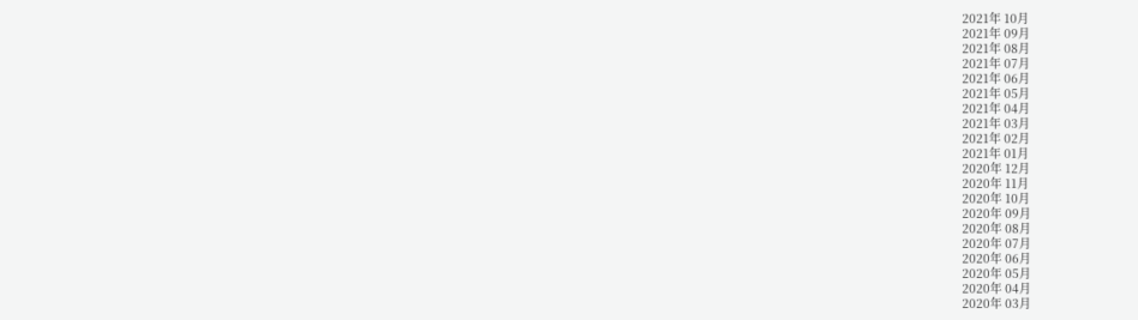2021年 10月
2021年 09月
2021年 08月
2021年 07月
2021年 06月
2021年 05月
2021年 04月
2021年 03月
2021年 02月
2021年 01月
2020年 12月
2020年 11月
2020年 10月
2020年 09月
2020年 08月
2020年 07月
2020年 06月
2020年 05月
2020年 04月
2020年 03月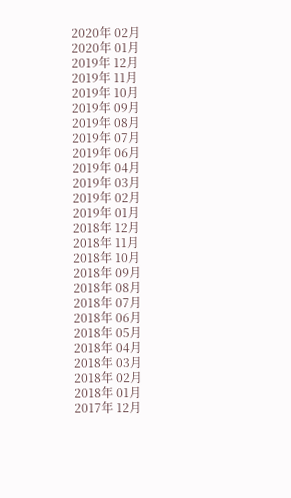2020年 02月
2020年 01月
2019年 12月
2019年 11月
2019年 10月
2019年 09月
2019年 08月
2019年 07月
2019年 06月
2019年 04月
2019年 03月
2019年 02月
2019年 01月
2018年 12月
2018年 11月
2018年 10月
2018年 09月
2018年 08月
2018年 07月
2018年 06月
2018年 05月
2018年 04月
2018年 03月
2018年 02月
2018年 01月
2017年 12月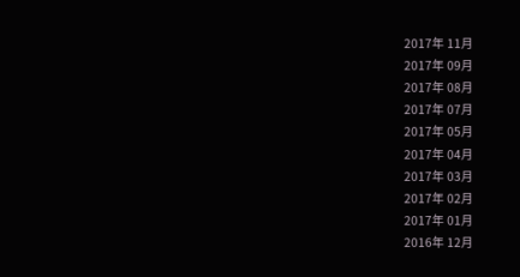2017年 11月
2017年 09月
2017年 08月
2017年 07月
2017年 05月
2017年 04月
2017年 03月
2017年 02月
2017年 01月
2016年 12月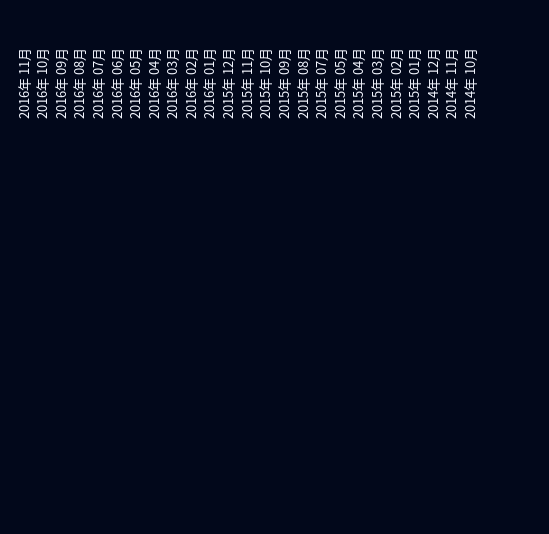2016年 11月
2016年 10月
2016年 09月
2016年 08月
2016年 07月
2016年 06月
2016年 05月
2016年 04月
2016年 03月
2016年 02月
2016年 01月
2015年 12月
2015年 11月
2015年 10月
2015年 09月
2015年 08月
2015年 07月
2015年 05月
2015年 04月
2015年 03月
2015年 02月
2015年 01月
2014年 12月
2014年 11月
2014年 10月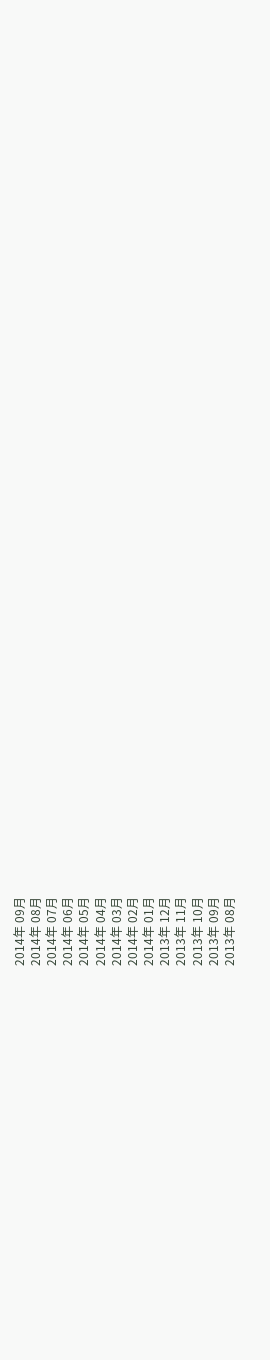2014年 09月
2014年 08月
2014年 07月
2014年 06月
2014年 05月
2014年 04月
2014年 03月
2014年 02月
2014年 01月
2013年 12月
2013年 11月
2013年 10月
2013年 09月
2013年 08月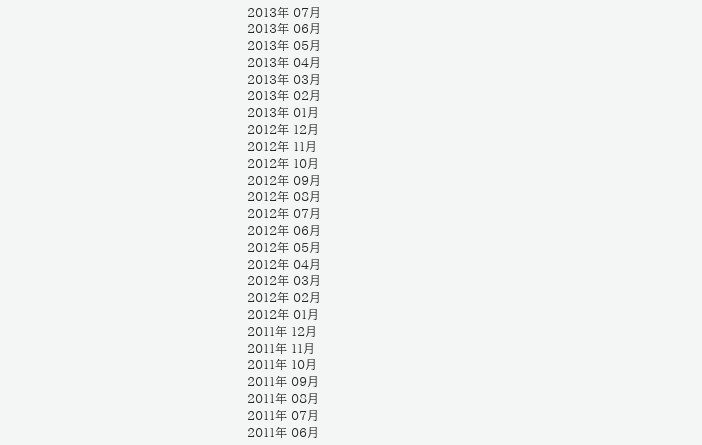2013年 07月
2013年 06月
2013年 05月
2013年 04月
2013年 03月
2013年 02月
2013年 01月
2012年 12月
2012年 11月
2012年 10月
2012年 09月
2012年 08月
2012年 07月
2012年 06月
2012年 05月
2012年 04月
2012年 03月
2012年 02月
2012年 01月
2011年 12月
2011年 11月
2011年 10月
2011年 09月
2011年 08月
2011年 07月
2011年 06月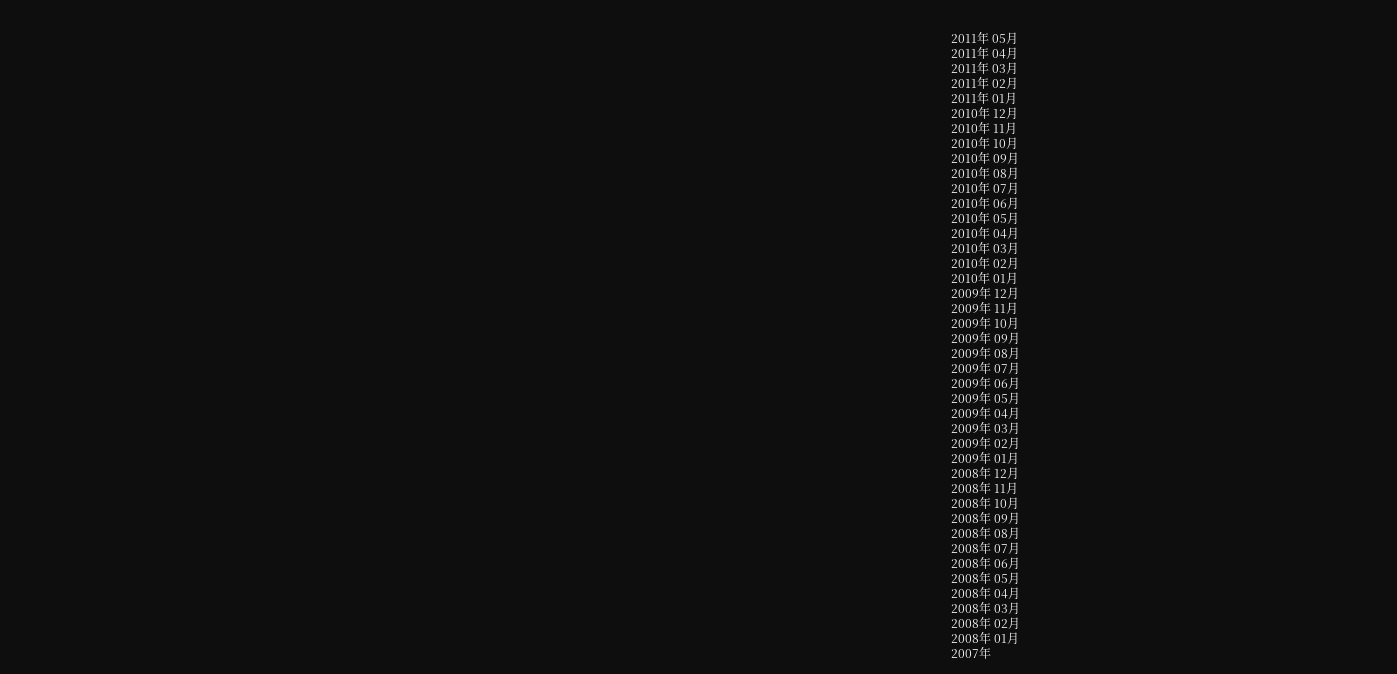2011年 05月
2011年 04月
2011年 03月
2011年 02月
2011年 01月
2010年 12月
2010年 11月
2010年 10月
2010年 09月
2010年 08月
2010年 07月
2010年 06月
2010年 05月
2010年 04月
2010年 03月
2010年 02月
2010年 01月
2009年 12月
2009年 11月
2009年 10月
2009年 09月
2009年 08月
2009年 07月
2009年 06月
2009年 05月
2009年 04月
2009年 03月
2009年 02月
2009年 01月
2008年 12月
2008年 11月
2008年 10月
2008年 09月
2008年 08月
2008年 07月
2008年 06月
2008年 05月
2008年 04月
2008年 03月
2008年 02月
2008年 01月
2007年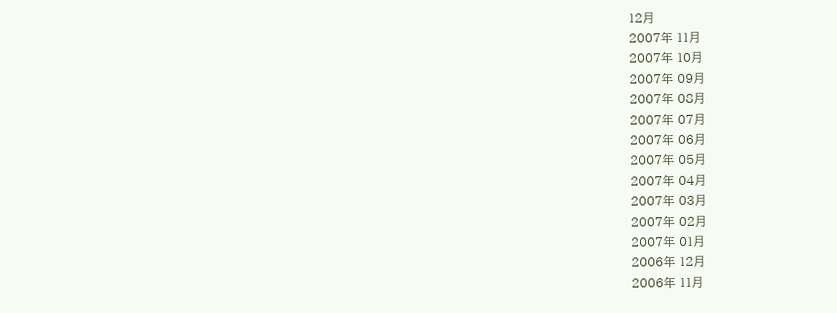12月
2007年 11月
2007年 10月
2007年 09月
2007年 08月
2007年 07月
2007年 06月
2007年 05月
2007年 04月
2007年 03月
2007年 02月
2007年 01月
2006年 12月
2006年 11月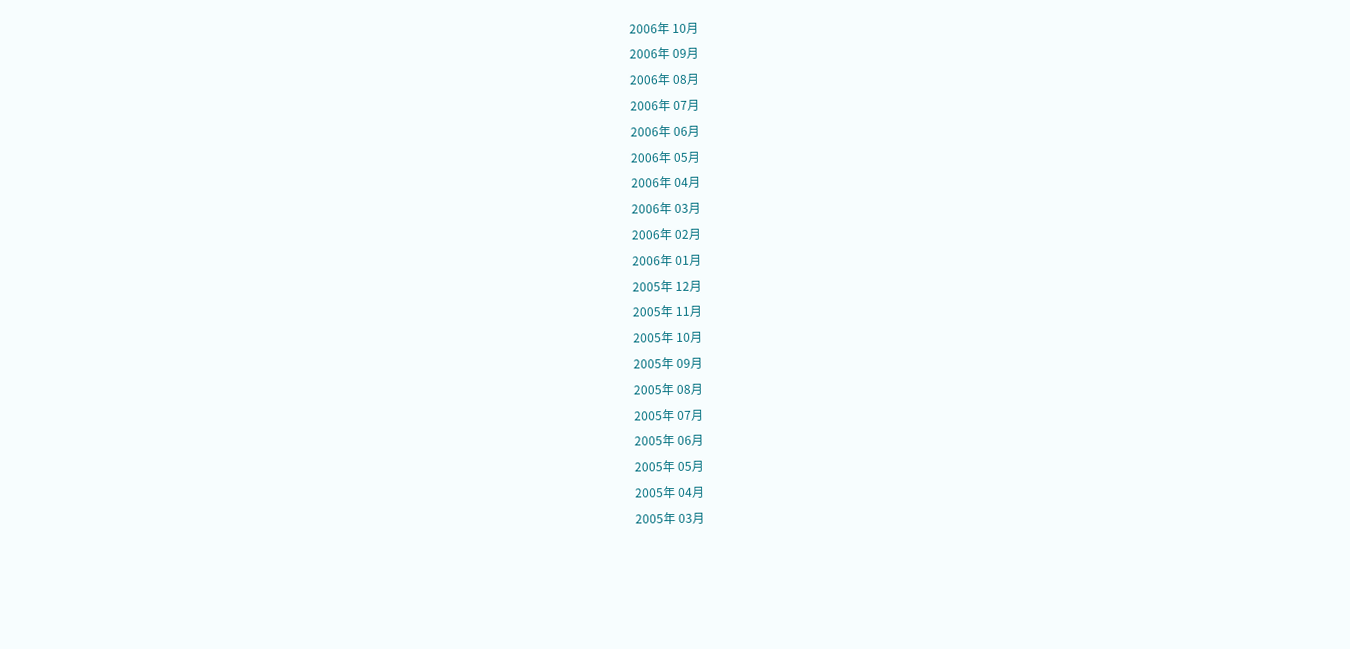2006年 10月
2006年 09月
2006年 08月
2006年 07月
2006年 06月
2006年 05月
2006年 04月
2006年 03月
2006年 02月
2006年 01月
2005年 12月
2005年 11月
2005年 10月
2005年 09月
2005年 08月
2005年 07月
2005年 06月
2005年 05月
2005年 04月
2005年 03月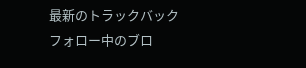最新のトラックバック
フォロー中のブロ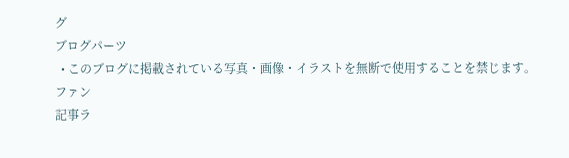グ
ブログパーツ
  • このブログに掲載されている写真・画像・イラストを無断で使用することを禁じます。
ファン
記事ラ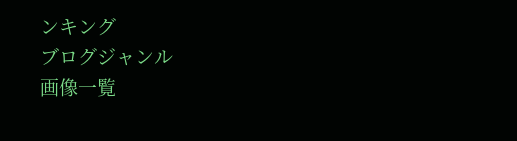ンキング
ブログジャンル
画像一覧